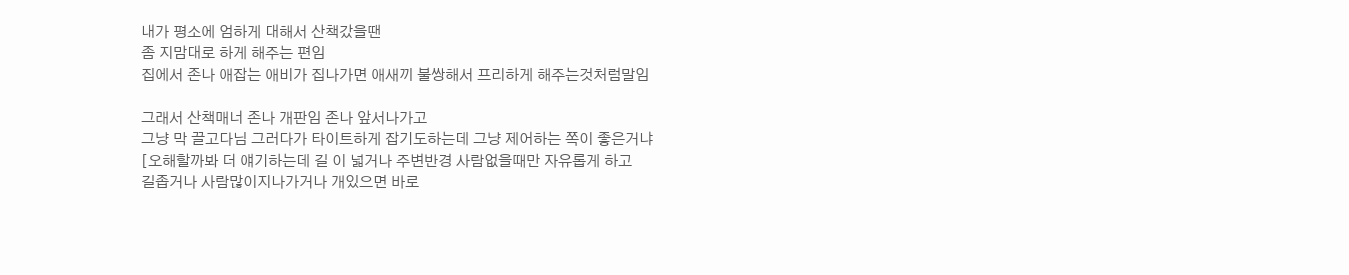내가 평소에 엄하게 대해서 산책갔을땐
좀 지맘대로 하게 해주는 편임
집에서 존나 애잡는 애비가 집나가면 애새끼 불쌍해서 프리하게 해주는것처럼말임

그래서 산책매너 존나 개판임 존나 앞서나가고
그냥 막 끌고다님 그러다가 타이트하게 잡기도하는데 그냥 제어하는 쪽이 좋은거냐
[오해할까봐 더 얘기하는데 길 이 넓거나 주변반경 사람없을때만 자유롭게 하고
길좁거나 사람많이지나가거나 개있으면 바로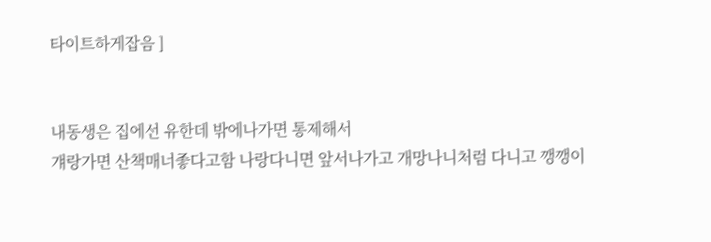타이트하게잡음 ]


내동생은 집에선 유한데 밖에나가면 통제해서
걔랑가면 산책매너좋다고함 나랑다니면 앞서나가고 개망나니처럼 다니고 깽깽이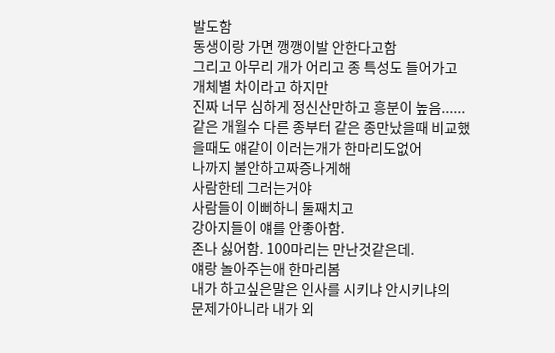발도함
동생이랑 가면 깽깽이발 안한다고함
그리고 아무리 개가 어리고 종 특성도 들어가고
개체별 차이라고 하지만
진짜 너무 심하게 정신산만하고 흥분이 높음......
같은 개월수 다른 종부터 같은 종만났을때 비교했을때도 얘같이 이러는개가 한마리도없어
나까지 불안하고짜증나게해
사람한테 그러는거야
사람들이 이뻐하니 둘째치고
강아지들이 얘를 안좋아함.
존나 싫어함. 100마리는 만난것같은데.
얘랑 놀아주는애 한마리봄
내가 하고싶은말은 인사를 시키냐 안시키냐의
문제가아니라 내가 외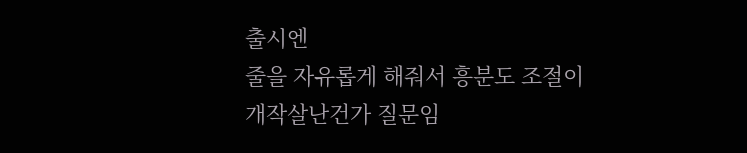출시엔
줄을 자유롭게 해줘서 흥분도 조절이
개작살난건가 질문임